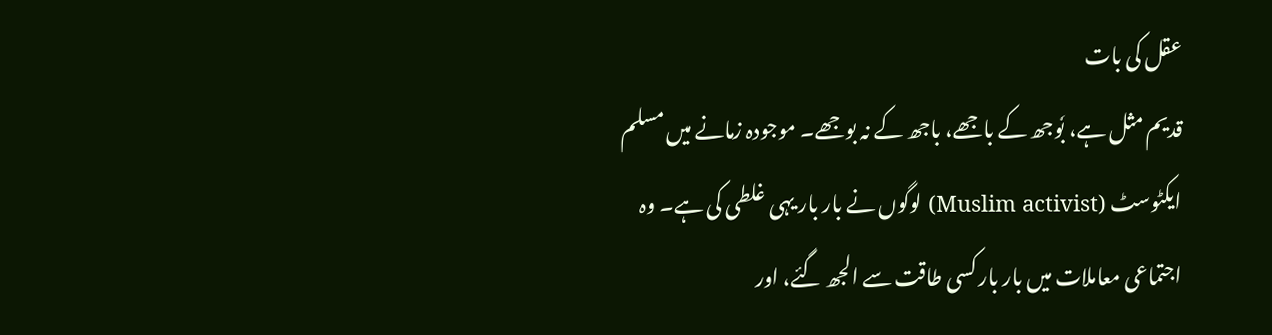عقل کی بات
قدیم مثل ہے، بٗوجھ کے باجھے، باجھ کے نہ بوجھے۔ موجودہ زمانے میں مسلم ایکٹوسٹ (Muslim activist) لوگوں نے بار بار یہی غلطی کی ہے۔ وہ اجتماعی معاملات میں بار بار کسی طاقت سے الجھ گئے، اور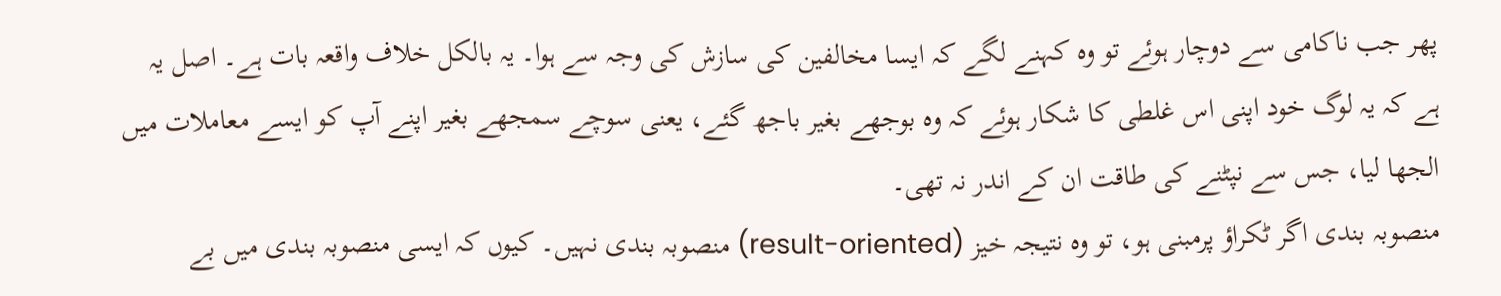پھر جب ناکامی سے دوچار ہوئے تو وہ کہنے لگے کہ ایسا مخالفین کی سازش کی وجہ سے ہوا۔ یہ بالکل خلاف واقعہ بات ہے۔ اصل یہ ہے کہ یہ لوگ خود اپنی اس غلطی کا شکار ہوئے کہ وہ بوجھے بغیر باجھ گئے، یعنی سوچے سمجھے بغیر اپنے آپ کو ایسے معاملات میں الجھا لیا، جس سے نپٹنے کی طاقت ان کے اندر نہ تھی۔
منصوبہ بندی اگر ٹکراؤ پرمبنی ہو، تو وہ نتیجہ خیز (result-oriented) منصوبہ بندی نہیں۔ کیوں کہ ایسی منصوبہ بندی میں بے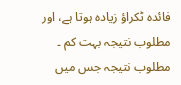فائدہ ٹکراؤ زیادہ ہوتا ہے، اور مطلوب نتیجہ بہت کم ۔ مطلوب نتیجہ جس میں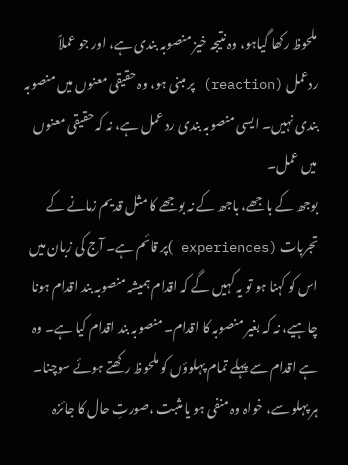ملحوظ رکھا گیاہو، وہ نتیجہ خیز منصوبہ بندی ہے، اور جو عملاً ردعمل (reaction) پر مبنی ہو، وہ حقیقی معنوں میں منصوبہ بندی نہیں۔ ایسی منصوبہ بندی رد عمل ہے، نہ کہ حقیقی معنوں میں عمل۔
بوجھ کے باجھے، باجھ کے نہ بوجھے کا مثل قدیم زمانے کے تجربات (experiences )پر قائم ہے۔ آج کی زبان میں اس کو کہنا ہو تو یہ کہیں گے کہ اقدام ہمیشہ منصوبہ بند اقدام ہونا چاہیے، نہ کہ بغیر منصوبہ کا اقدام۔ منصوبہ بند اقدام کیا ہے۔ وہ ہے اقدام سے پہلے تمام پہلوؤں کو ملحوظ رکھتے ہوئے سوچنا۔ ہر پہلو سے، خواہ وہ منفی ہو یا مثبت ،صورتِ حال کا جائزہ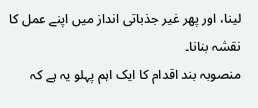لینا، اور پھر غیر جذباتی انداز میں اپنے عمل کا نقشہ بنانا۔
منصوبہ بند اقدام کا ایک اہم پہلو یہ ہے کہ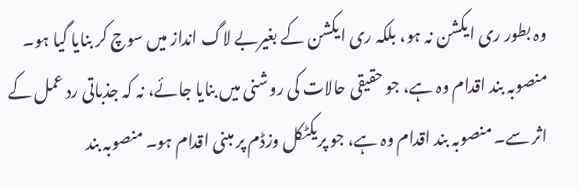وہ بطور ری ایکشن نہ ہو، بلکہ ری ایکشن کے بغیربے لاگ انداز میں سوچ کر بنایا گیا ہو۔ منصوبہ بند اقدام وہ ہے، جو حقیقی حالات کی روشنی میں بنایا جائے، نہ کہ جذباتی رد عمل کے اثر سے۔ منصوبہ بند اقدام وہ ہے، جو پریکٹکل وزڈم پر مبنی اقدام ہو۔ منصوبہ بند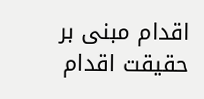اقدام مبنی بر حقیقت اقدام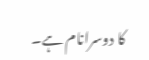کا دوسرانام ہے۔